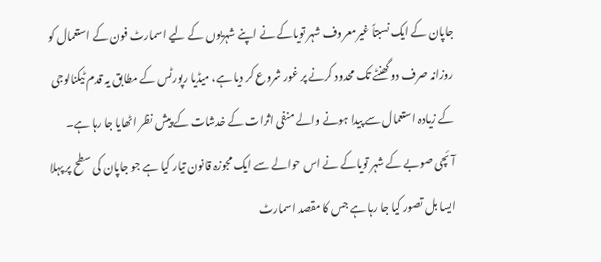جاپان کے ایک نسبتاً غیرمعروف شہر تویاکے نے اپنے شہریوں کے لیے اسمارٹ فون کے استعمال کو روزانہ صرف دو گھنٹے تک محدود کرنے پر غور شروع کر دیا ہے، میڈیا رپورٹس کے مطابق یہ قدم ٹیکنالوجی کے زیادہ استعمال سے پیدا ہونے والے منفی اثرات کے خدشات کے پیش نظر اٹھایا جا رہا ہے۔
آئچی صوبے کے شہر تویاکے نے اس حوالے سے ایک مجوزہ قانون تیار کیا ہے جو جاپان کی سطح پر پہلا ایسا بل تصور کیا جا رہا ہے جس کا مقصد اسمارٹ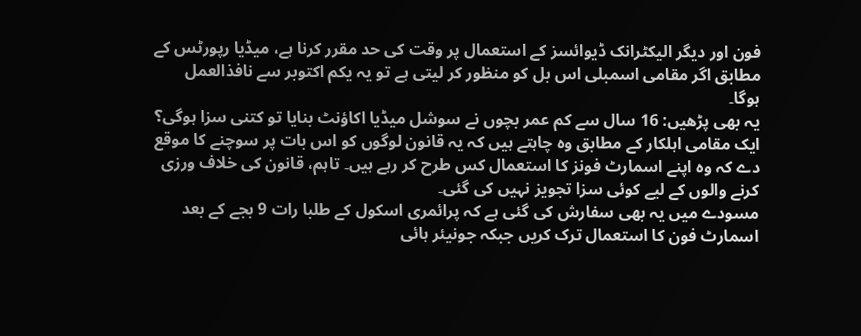فون اور دیگر الیکٹرانک ڈیوائسز کے استعمال پر وقت کی حد مقرر کرنا ہے، میڈیا رپورٹس کے مطابق اگر مقامی اسمبلی اس بل کو منظور کر لیتی ہے تو یہ یکم اکتوبر سے نافذالعمل ہوگا۔
یہ بھی پڑھیں: 16 سال سے کم عمر بچوں نے سوشل میڈیا اکاؤنٹ بنایا تو کتنی سزا ہوگی؟
ایک مقامی اہلکار کے مطابق وہ چاہتے ہیں کہ یہ قانون لوگوں کو اس بات پر سوچنے کا موقع دے کہ وہ اپنے اسمارٹ فونز کا استعمال کس طرح کر رہے ہیں۔ تاہم، قانون کی خلاف ورزی کرنے والوں کے لیے کوئی سزا تجویز نہیں کی گئی۔
مسودے میں یہ بھی سفارش کی گئی ہے کہ پرائمری اسکول کے طلبا رات 9 بجے کے بعد اسمارٹ فون کا استعمال ترک کریں جبکہ جونیئر ہائی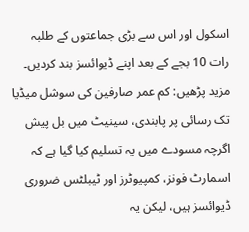اسکول اور اس سے بڑی جماعتوں کے طلبہ رات 10 بجے کے بعد اپنے ڈیوائسز بند کردیں۔
مزید پڑھیں: کم عمر صارفین کی سوشل میڈیا تک رسائی پر پابندی، سینیٹ میں بل پیش
اگرچہ مسودے میں یہ تسلیم کیا گیا ہے کہ اسمارٹ فونز، کمپیوٹرز اور ٹیبلٹس ضروری ڈیوائسز ہیں، لیکن یہ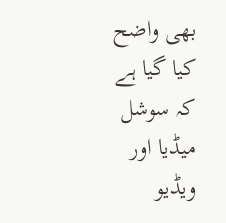بھی واضح کیا گیا ہے کہ سوشل میڈیا اور ویڈیو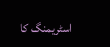اسٹریمنگ کا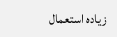زیادہ استعمال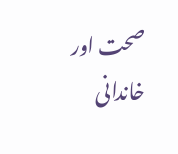صحت اور خاندانی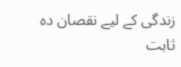زندگی کے لیے نقصان دہ ثابت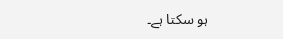ہو سکتا ہے۔